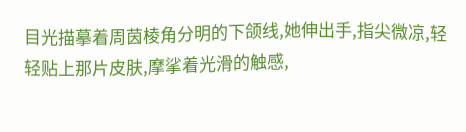目光描摹着周茵棱角分明的下颌线,她伸出手,指尖微凉,轻轻贴上那片皮肤,摩挲着光滑的触感,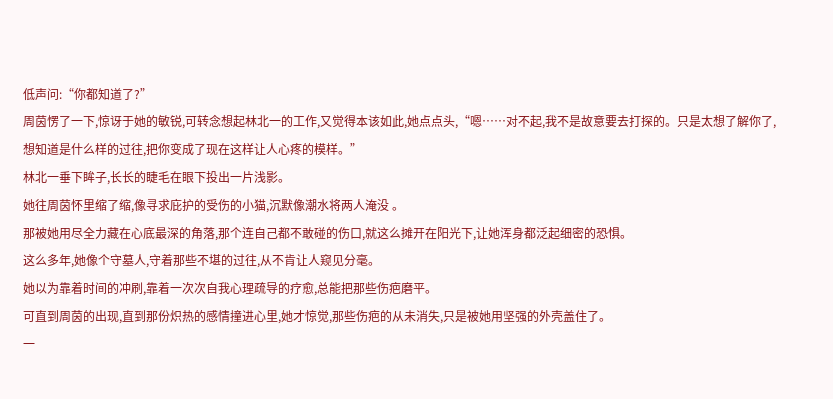低声问:“你都知道了?”
周茵愣了一下,惊讶于她的敏锐,可转念想起林北一的工作,又觉得本该如此,她点点头,“嗯……对不起,我不是故意要去打探的。只是太想了解你了,想知道是什么样的过往,把你变成了现在这样让人心疼的模样。”
林北一垂下眸子,长长的睫毛在眼下投出一片浅影。
她往周茵怀里缩了缩,像寻求庇护的受伤的小猫,沉默像潮水将两人淹没 。
那被她用尽全力藏在心底最深的角落,那个连自己都不敢碰的伤口,就这么摊开在阳光下,让她浑身都泛起细密的恐惧。
这么多年,她像个守墓人,守着那些不堪的过往,从不肯让人窥见分毫。
她以为靠着时间的冲刷,靠着一次次自我心理疏导的疗愈,总能把那些伤疤磨平。
可直到周茵的出现,直到那份炽热的感情撞进心里,她才惊觉,那些伤疤的从未消失,只是被她用坚强的外壳盖住了。
一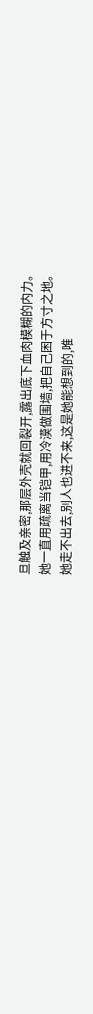旦触及亲密,那层外壳就回裂开,露出底下血肉模糊的内力。
她一直用疏离当铠甲,用冷漠做围墙,把自己困于方寸之地。
她走不出去,别人也进不来,这是她能想到的,唯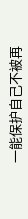一能保护自己不被再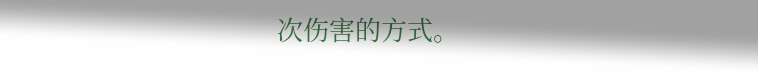次伤害的方式。